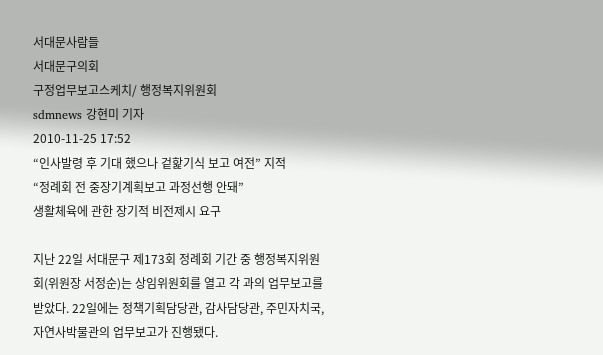서대문사람들
서대문구의회
구정업무보고스케치/ 행정복지위원회
sdmnews 강현미 기자
2010-11-25 17:52
“인사발령 후 기대 했으나 겉핥기식 보고 여전” 지적
“정례회 전 중장기계획보고 과정선행 안돼”
생활체육에 관한 장기적 비전제시 요구

지난 22일 서대문구 제173회 정례회 기간 중 행정복지위원회(위원장 서정순)는 상임위원회를 열고 각 과의 업무보고를 받았다. 22일에는 정책기획담당관, 감사담당관, 주민자치국, 자연사박물관의 업무보고가 진행됐다.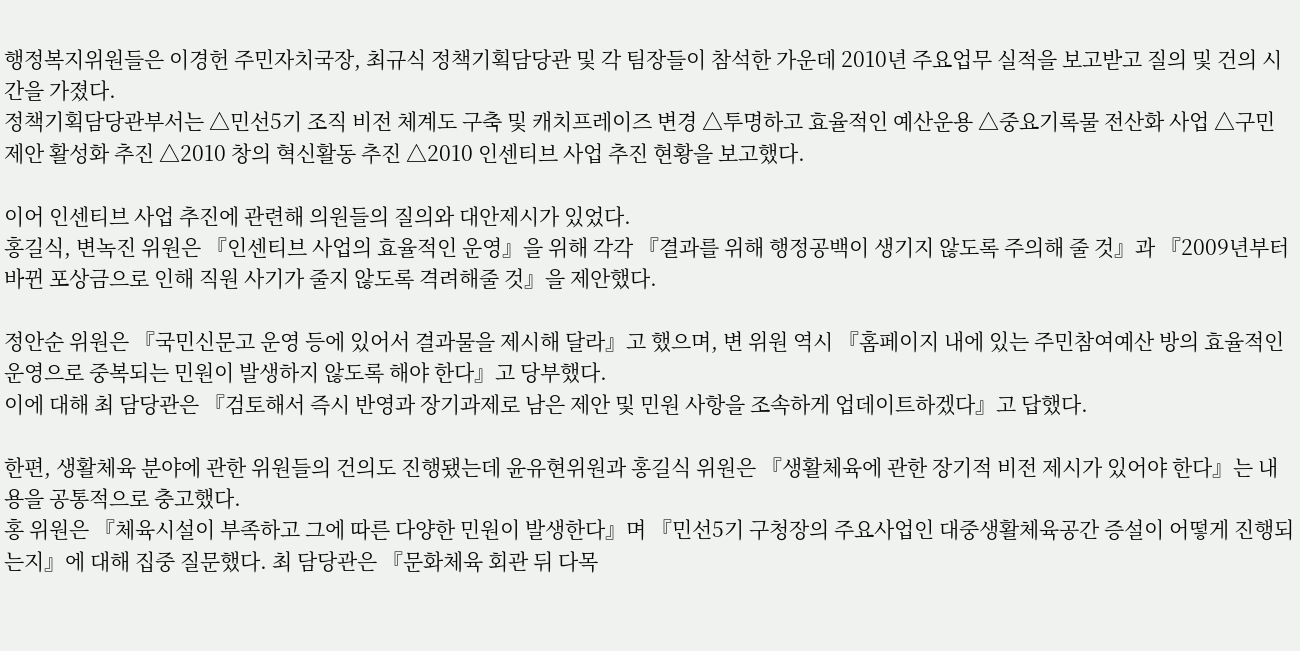행정복지위원들은 이경헌 주민자치국장, 최규식 정책기획담당관 및 각 팀장들이 참석한 가운데 2010년 주요업무 실적을 보고받고 질의 및 건의 시간을 가졌다.
정책기획담당관부서는 △민선5기 조직 비전 체계도 구축 및 캐치프레이즈 변경 △투명하고 효율적인 예산운용 △중요기록물 전산화 사업 △구민제안 활성화 추진 △2010 창의 혁신활동 추진 △2010 인센티브 사업 추진 현황을 보고했다.

이어 인센티브 사업 추진에 관련해 의원들의 질의와 대안제시가 있었다.
홍길식, 변녹진 위원은 『인센티브 사업의 효율적인 운영』을 위해 각각 『결과를 위해 행정공백이 생기지 않도록 주의해 줄 것』과 『2009년부터 바뀐 포상금으로 인해 직원 사기가 줄지 않도록 격려해줄 것』을 제안했다.

정안순 위원은 『국민신문고 운영 등에 있어서 결과물을 제시해 달라』고 했으며, 변 위원 역시 『홈페이지 내에 있는 주민참여예산 방의 효율적인 운영으로 중복되는 민원이 발생하지 않도록 해야 한다』고 당부했다.
이에 대해 최 담당관은 『검토해서 즉시 반영과 장기과제로 남은 제안 및 민원 사항을 조속하게 업데이트하겠다』고 답했다.

한편, 생활체육 분야에 관한 위원들의 건의도 진행됐는데 윤유현위원과 홍길식 위원은 『생활체육에 관한 장기적 비전 제시가 있어야 한다』는 내용을 공통적으로 충고했다.
홍 위원은 『체육시설이 부족하고 그에 따른 다양한 민원이 발생한다』며 『민선5기 구청장의 주요사업인 대중생활체육공간 증설이 어떻게 진행되는지』에 대해 집중 질문했다. 최 담당관은 『문화체육 회관 뒤 다목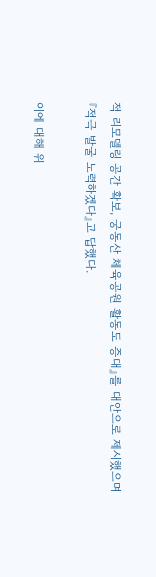적 리모델링 공간 확보, 궁동산 체육공원 활동도 증대』를 대안으로 제시했으며 『적극 발굴 노력하겠다』고 답했다.

이에 대해 위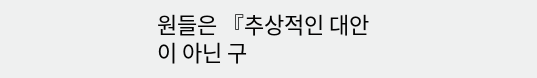원들은 『추상적인 대안이 아닌 구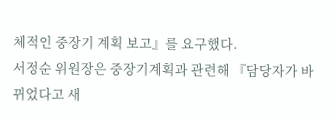체적인 중장기 계획 보고』를 요구했다.
서정순 위원장은 중장기계획과 관련해 『담당자가 바뀌었다고 새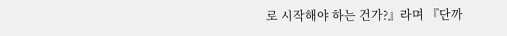로 시작해야 하는 건가?』라며 『단까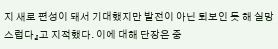지 새로 편성이 돼서 기대했지만 발전이 아닌 퇴보인 듯 해 실망스럽다』고 지적했다. 이에 대해 단장은 중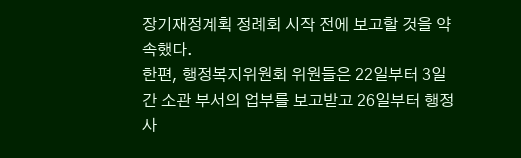장기재정계획 정례회 시작 전에 보고할 것을 약속했다.
한편, 행정복지위원회 위원들은 22일부터 3일간 소관 부서의 업부를 보고받고 26일부터 행정사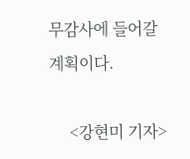무감사에 들어갈 계획이다.

     <강현미 기자>